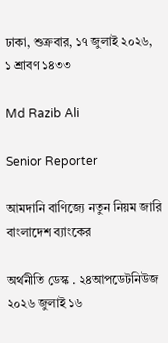ঢাকা, শুক্রবার, ১৭ জুলাই ২০২৬, ১ শ্রাবণ ১৪৩৩

Md Razib Ali

Senior Reporter

আমদানি বাণিজ্যে নতুন নিয়ম জারি বাংলাদেশ ব্যাংকের

অর্থনীতি ডেস্ক . ২৪আপডেটনিউজ
২০২৬ জুলাই ১৬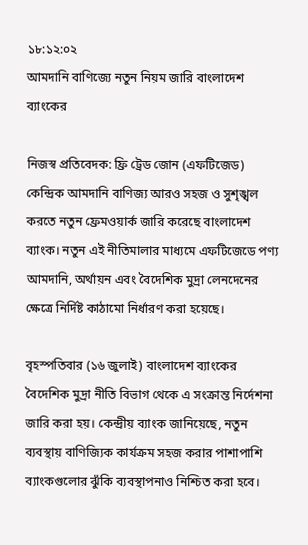১৮:১২:০২
আমদানি বাণিজ্যে নতুন নিয়ম জারি বাংলাদেশ ব্যাংকের

নিজস্ব প্রতিবেদক: ফ্রি ট্রেড জোন (এফটিজেড) কেন্দ্রিক আমদানি বাণিজ্য আরও সহজ ও সুশৃঙ্খল করতে নতুন ফ্রেমওয়ার্ক জারি করেছে বাংলাদেশ ব্যাংক। নতুন এই নীতিমালার মাধ্যমে এফটিজেডে পণ্য আমদানি, অর্থায়ন এবং বৈদেশিক মুদ্রা লেনদেনের ক্ষেত্রে নির্দিষ্ট কাঠামো নির্ধারণ করা হয়েছে।

বৃহস্পতিবার (১৬ জুলাই) বাংলাদেশ ব্যাংকের বৈদেশিক মুদ্রা নীতি বিভাগ থেকে এ সংক্রান্ত নির্দেশনা জারি করা হয়। কেন্দ্রীয় ব্যাংক জানিয়েছে, নতুন ব্যবস্থায় বাণিজ্যিক কার্যক্রম সহজ করার পাশাপাশি ব্যাংকগুলোর ঝুঁকি ব্যবস্থাপনাও নিশ্চিত করা হবে।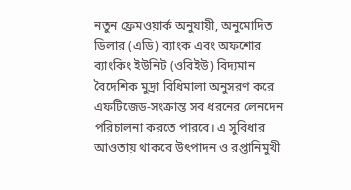নতুন ফ্রেমওয়ার্ক অনুযায়ী, অনুমোদিত ডিলার (এডি) ব্যাংক এবং অফশোর ব্যাংকিং ইউনিট (ওবিইউ) বিদ্যমান বৈদেশিক মুদ্রা বিধিমালা অনুসরণ করে এফটিজেড-সংক্রান্ত সব ধরনের লেনদেন পরিচালনা করতে পারবে। এ সুবিধার আওতায় থাকবে উৎপাদন ও রপ্তানিমুখী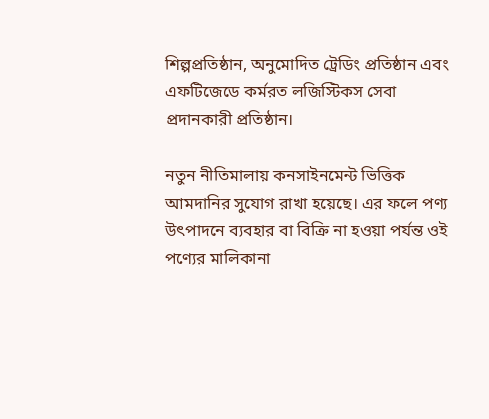শিল্পপ্রতিষ্ঠান, অনুমোদিত ট্রেডিং প্রতিষ্ঠান এবং এফটিজেডে কর্মরত লজিস্টিকস সেবা প্রদানকারী প্রতিষ্ঠান।

নতুন নীতিমালায় কনসাইনমেন্ট ভিত্তিক আমদানির সুযোগ রাখা হয়েছে। এর ফলে পণ্য উৎপাদনে ব্যবহার বা বিক্রি না হওয়া পর্যন্ত ওই পণ্যের মালিকানা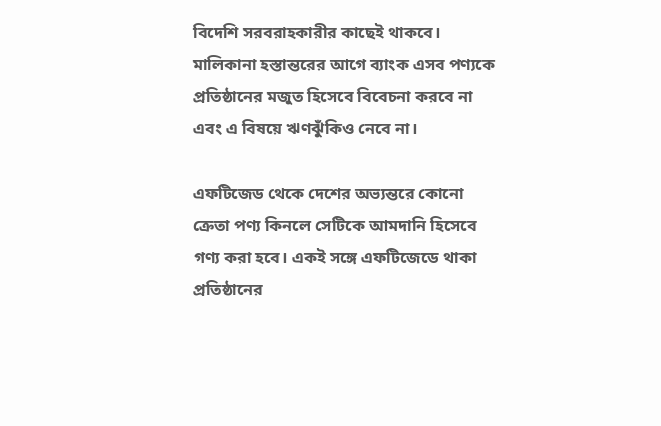বিদেশি সরবরাহকারীর কাছেই থাকবে। মালিকানা হস্তান্তরের আগে ব্যাংক এসব পণ্যকে প্রতিষ্ঠানের মজুত হিসেবে বিবেচনা করবে না এবং এ বিষয়ে ঋণঝুঁকিও নেবে না।

এফটিজেড থেকে দেশের অভ্যন্তরে কোনো ক্রেতা পণ্য কিনলে সেটিকে আমদানি হিসেবে গণ্য করা হবে। একই সঙ্গে এফটিজেডে থাকা প্রতিষ্ঠানের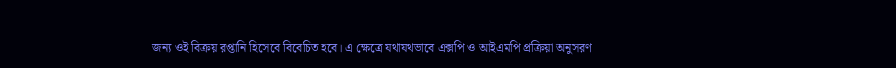জন্য ওই বিক্রয় রপ্তানি হিসেবে বিবেচিত হবে। এ ক্ষেত্রে যথাযথভাবে এক্সপি ও আইএমপি প্রক্রিয়া অনুসরণ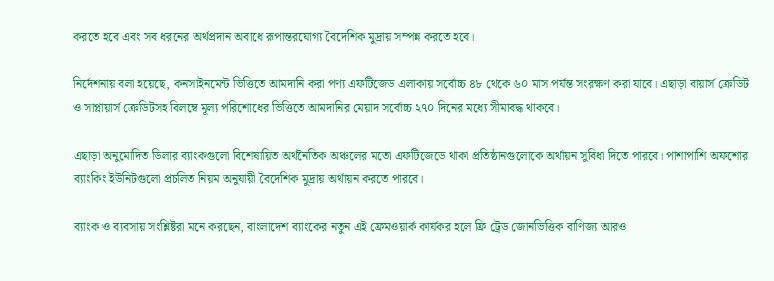করতে হবে এবং সব ধরনের অর্থপ্রদান অবাধে রূপান্তরযোগ্য বৈদেশিক মুদ্রায় সম্পন্ন করতে হবে।

নির্দেশনায় বলা হয়েছে, কনসাইনমেন্ট ভিত্তিতে আমদানি করা পণ্য এফটিজেড এলাকায় সর্বোচ্চ ৪৮ থেকে ৬০ মাস পর্যন্ত সংরক্ষণ করা যাবে। এছাড়া বায়ার্স ক্রেডিট ও সাপ্লায়ার্স ক্রেডিটসহ বিলম্বে মূল্য পরিশোধের ভিত্তিতে আমদানির মেয়াদ সর্বোচ্চ ২৭০ দিনের মধ্যে সীমাবদ্ধ থাকবে।

এছাড়া অনুমোদিত ডিলার ব্যাংকগুলো বিশেষায়িত অর্থনৈতিক অঞ্চলের মতো এফটিজেডে থাকা প্রতিষ্ঠানগুলোকে অর্থায়ন সুবিধা দিতে পারবে। পাশাপাশি অফশোর ব্যাংকিং ইউনিটগুলো প্রচলিত নিয়ম অনুযায়ী বৈদেশিক মুদ্রায় অর্থায়ন করতে পারবে।

ব্যাংক ও ব্যবসায় সংশ্লিষ্টরা মনে করছেন, বাংলাদেশ ব্যাংকের নতুন এই ফ্রেমওয়ার্ক কার্যকর হলে ফ্রি ট্রেড জোনভিত্তিক বাণিজ্য আরও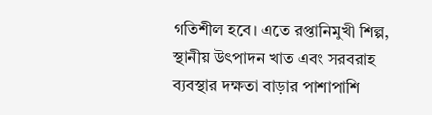গতিশীল হবে। এতে রপ্তানিমুখী শিল্প, স্থানীয় উৎপাদন খাত এবং সরবরাহ ব্যবস্থার দক্ষতা বাড়ার পাশাপাশি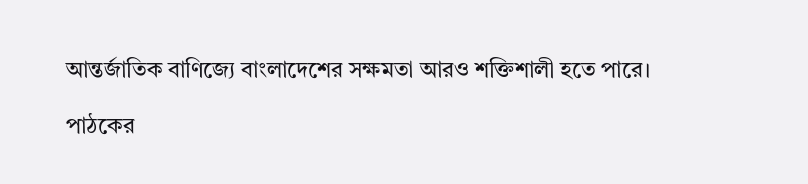আন্তর্জাতিক বাণিজ্যে বাংলাদেশের সক্ষমতা আরও শক্তিশালী হতে পারে।

পাঠকের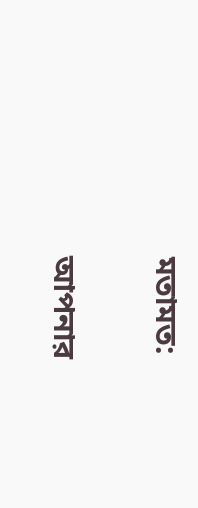মতামত:

আপনার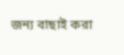জন্য বাছাই করা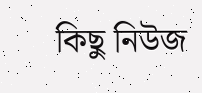কিছু নিউজ